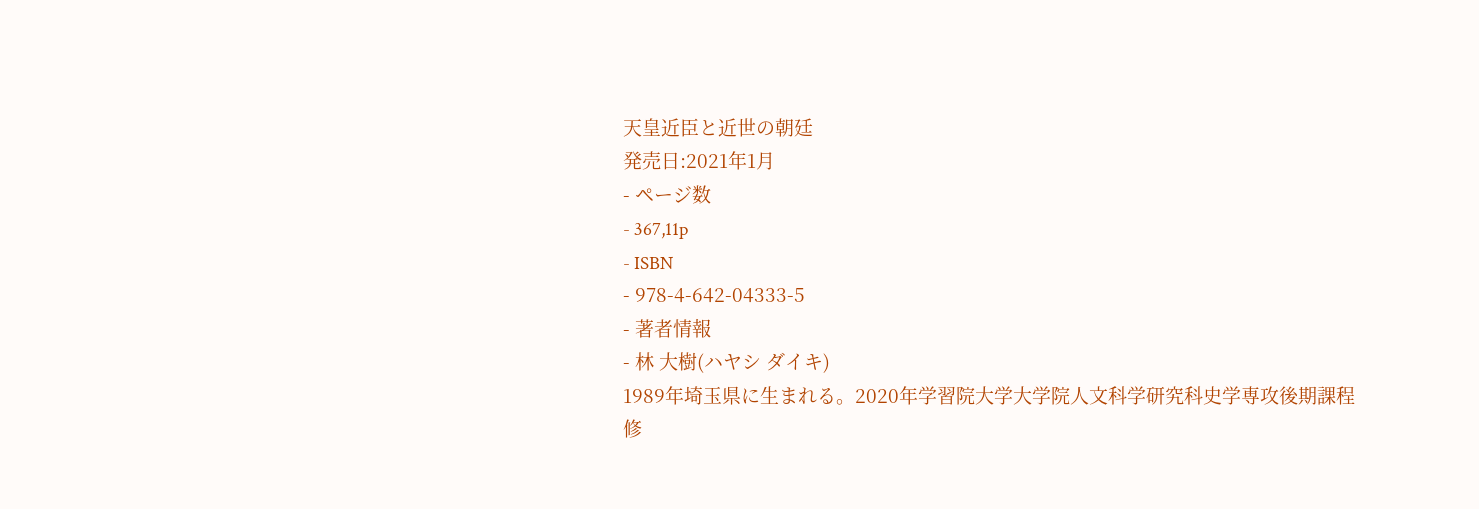天皇近臣と近世の朝廷
発売日:2021年1月
- ページ数
- 367,11p
- ISBN
- 978-4-642-04333-5
- 著者情報
- 林 大樹(ハヤシ ダイキ)
1989年埼玉県に生まれる。2020年学習院大学大学院人文科学研究科史学専攻後期課程修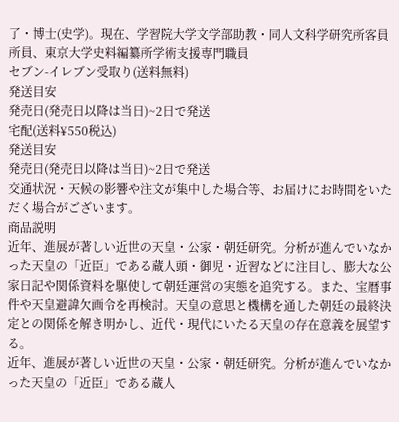了・博士(史学)。現在、学習院大学文学部助教・同人文科学研究所客員所員、東京大学史料編纂所学術支援専門職員
セブン-イレブン受取り(送料無料)
発送目安
発売日(発売日以降は当日)~2日で発送
宅配(送料¥550税込)
発送目安
発売日(発売日以降は当日)~2日で発送
交通状況・天候の影響や注文が集中した場合等、お届けにお時間をいただく場合がございます。
商品説明
近年、進展が著しい近世の天皇・公家・朝廷研究。分析が進んでいなかった天皇の「近臣」である蔵人頭・御児・近習などに注目し、膨大な公家日記や関係資料を駆使して朝廷運営の実態を追究する。また、宝暦事件や天皇避諱欠画令を再検討。天皇の意思と機構を通した朝廷の最終決定との関係を解き明かし、近代・現代にいたる天皇の存在意義を展望する。
近年、進展が著しい近世の天皇・公家・朝廷研究。分析が進んでいなかった天皇の「近臣」である蔵人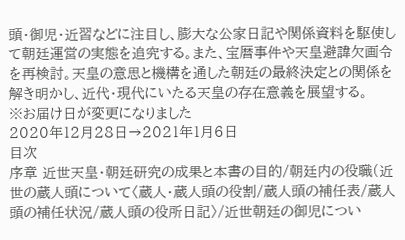頭・御児・近習などに注目し、膨大な公家日記や関係資料を駆使して朝廷運営の実態を追究する。また、宝暦事件や天皇避諱欠画令を再検討。天皇の意思と機構を通した朝廷の最終決定との関係を解き明かし、近代・現代にいたる天皇の存在意義を展望する。
※お届け日が変更になりました
2020年12月28日→2021年1月6日
目次
序章 近世天皇・朝廷研究の成果と本書の目的/朝廷内の役職(近世の蔵人頭について〈蔵人・蔵人頭の役割/蔵人頭の補任表/蔵人頭の補任状況/蔵人頭の役所日記〉/近世朝廷の御児につい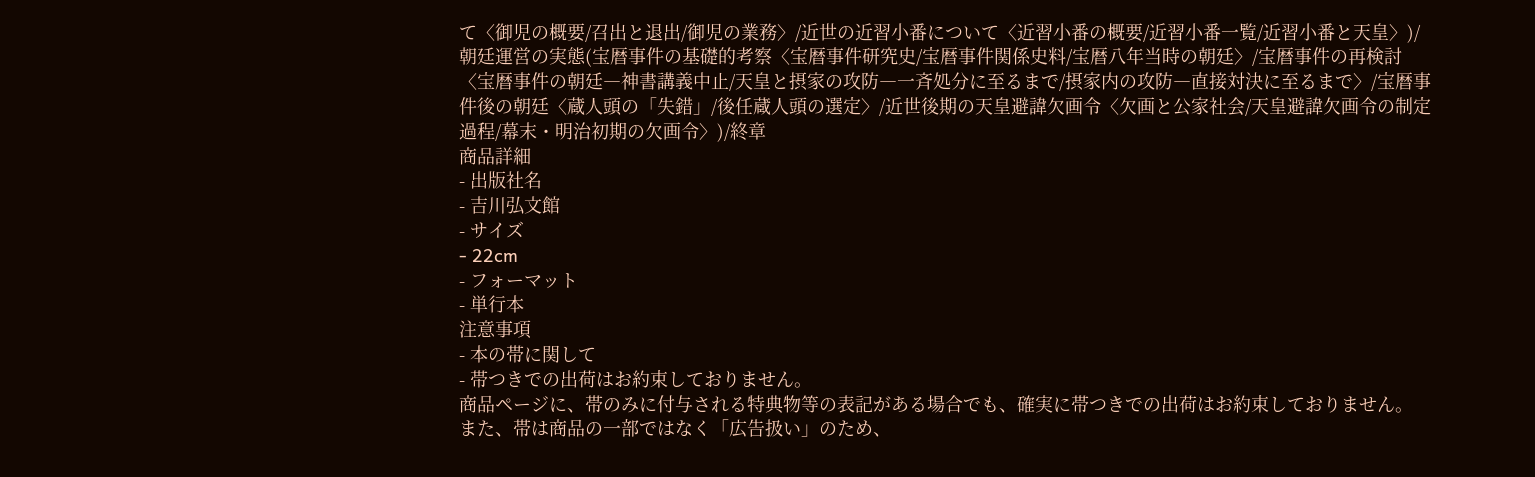て〈御児の概要/召出と退出/御児の業務〉/近世の近習小番について〈近習小番の概要/近習小番一覧/近習小番と天皇〉)/朝廷運営の実態(宝暦事件の基礎的考察〈宝暦事件研究史/宝暦事件関係史料/宝暦八年当時の朝廷〉/宝暦事件の再検討〈宝暦事件の朝廷―神書講義中止/天皇と摂家の攻防―一斉処分に至るまで/摂家内の攻防―直接対決に至るまで〉/宝暦事件後の朝廷〈蔵人頭の「失錯」/後任蔵人頭の選定〉/近世後期の天皇避諱欠画令〈欠画と公家社会/天皇避諱欠画令の制定過程/幕末・明治初期の欠画令〉)/終章
商品詳細
- 出版社名
- 吉川弘文館
- サイズ
- 22cm
- フォーマット
- 単行本
注意事項
- 本の帯に関して
- 帯つきでの出荷はお約束しておりません。
商品ページに、帯のみに付与される特典物等の表記がある場合でも、確実に帯つきでの出荷はお約束しておりません。
また、帯は商品の一部ではなく「広告扱い」のため、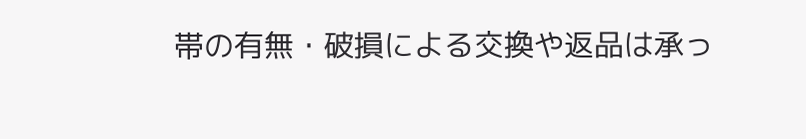帯の有無・破損による交換や返品は承っ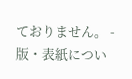ておりません。 - 版・表紙につい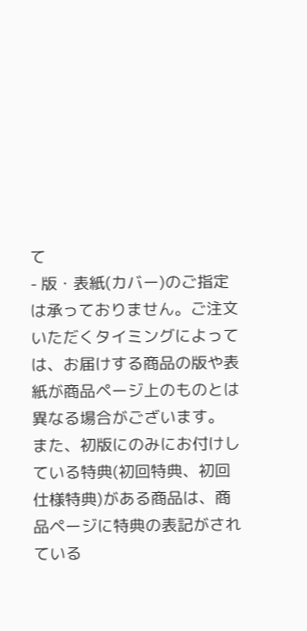て
- 版・表紙(カバー)のご指定は承っておりません。ご注文いただくタイミングによっては、お届けする商品の版や表紙が商品ページ上のものとは異なる場合がございます。
また、初版にのみにお付けしている特典(初回特典、初回仕様特典)がある商品は、商品ページに特典の表記がされている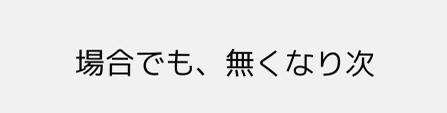場合でも、無くなり次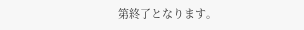第終了となります。